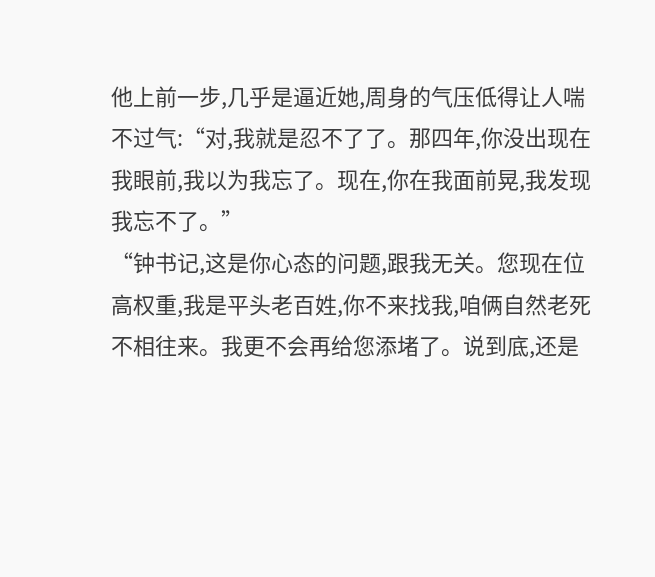他上前一步,几乎是逼近她,周身的气压低得让人喘不过气:“对,我就是忍不了了。那四年,你没出现在我眼前,我以为我忘了。现在,你在我面前晃,我发现我忘不了。”
“钟书记,这是你心态的问题,跟我无关。您现在位高权重,我是平头老百姓,你不来找我,咱俩自然老死不相往来。我更不会再给您添堵了。说到底,还是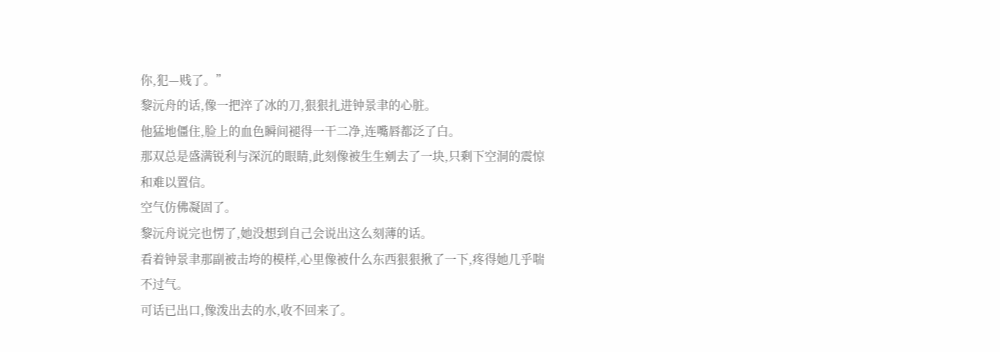你,犯—贱了。”
黎沅舟的话,像一把淬了冰的刀,狠狠扎进钟景聿的心脏。
他猛地僵住,脸上的血色瞬间褪得一干二净,连嘴唇都泛了白。
那双总是盛满锐利与深沉的眼睛,此刻像被生生剜去了一块,只剩下空洞的震惊和难以置信。
空气仿佛凝固了。
黎沅舟说完也愣了,她没想到自己会说出这么刻薄的话。
看着钟景聿那副被击垮的模样,心里像被什么东西狠狠揪了一下,疼得她几乎喘不过气。
可话已出口,像泼出去的水,收不回来了。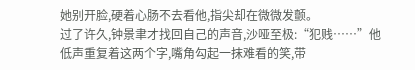她别开脸,硬着心肠不去看他,指尖却在微微发颤。
过了许久,钟景聿才找回自己的声音,沙哑至极:“犯贱……”他低声重复着这两个字,嘴角勾起一抹难看的笑,带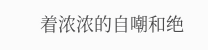着浓浓的自嘲和绝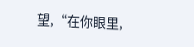望,“在你眼里,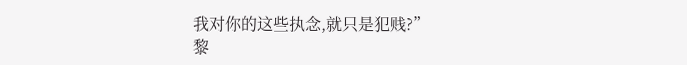我对你的这些执念,就只是犯贱?”
黎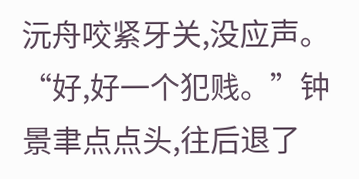沅舟咬紧牙关,没应声。
“好,好一个犯贱。”钟景聿点点头,往后退了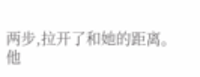两步,拉开了和她的距离。
他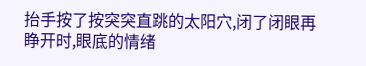抬手按了按突突直跳的太阳穴,闭了闭眼再睁开时,眼底的情绪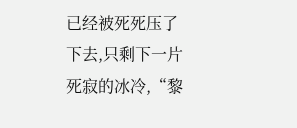已经被死死压了下去,只剩下一片死寂的冰冷,“黎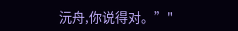沅舟,你说得对。”"